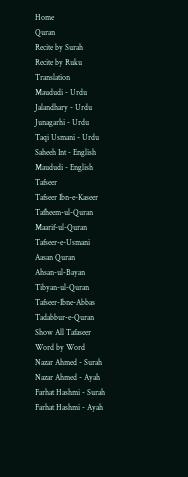Home
Quran
Recite by Surah
Recite by Ruku
Translation
Maududi - Urdu
Jalandhary - Urdu
Junagarhi - Urdu
Taqi Usmani - Urdu
Saheeh Int - English
Maududi - English
Tafseer
Tafseer Ibn-e-Kaseer
Tafheem-ul-Quran
Maarif-ul-Quran
Tafseer-e-Usmani
Aasan Quran
Ahsan-ul-Bayan
Tibyan-ul-Quran
Tafseer-Ibne-Abbas
Tadabbur-e-Quran
Show All Tafaseer
Word by Word
Nazar Ahmed - Surah
Nazar Ahmed - Ayah
Farhat Hashmi - Surah
Farhat Hashmi - Ayah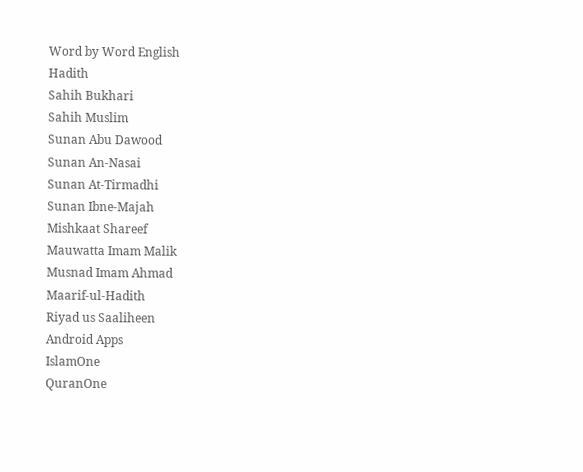Word by Word English
Hadith
Sahih Bukhari
Sahih Muslim
Sunan Abu Dawood
Sunan An-Nasai
Sunan At-Tirmadhi
Sunan Ibne-Majah
Mishkaat Shareef
Mauwatta Imam Malik
Musnad Imam Ahmad
Maarif-ul-Hadith
Riyad us Saaliheen
Android Apps
IslamOne
QuranOne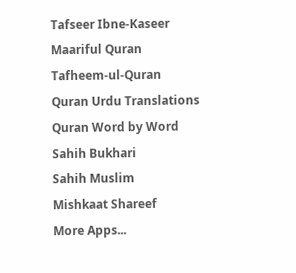Tafseer Ibne-Kaseer
Maariful Quran
Tafheem-ul-Quran
Quran Urdu Translations
Quran Word by Word
Sahih Bukhari
Sahih Muslim
Mishkaat Shareef
More Apps...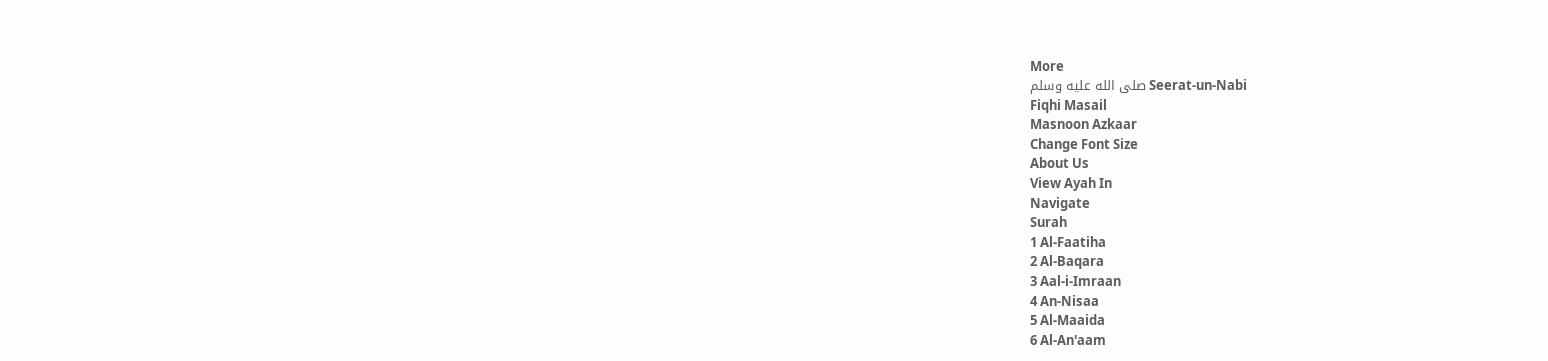More
Seerat-un-Nabi صلى الله عليه وسلم
Fiqhi Masail
Masnoon Azkaar
Change Font Size
About Us
View Ayah In
Navigate
Surah
1 Al-Faatiha
2 Al-Baqara
3 Aal-i-Imraan
4 An-Nisaa
5 Al-Maaida
6 Al-An'aam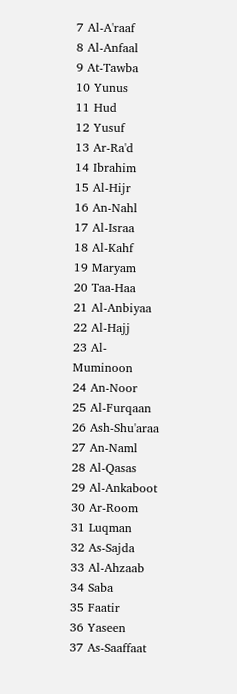7 Al-A'raaf
8 Al-Anfaal
9 At-Tawba
10 Yunus
11 Hud
12 Yusuf
13 Ar-Ra'd
14 Ibrahim
15 Al-Hijr
16 An-Nahl
17 Al-Israa
18 Al-Kahf
19 Maryam
20 Taa-Haa
21 Al-Anbiyaa
22 Al-Hajj
23 Al-Muminoon
24 An-Noor
25 Al-Furqaan
26 Ash-Shu'araa
27 An-Naml
28 Al-Qasas
29 Al-Ankaboot
30 Ar-Room
31 Luqman
32 As-Sajda
33 Al-Ahzaab
34 Saba
35 Faatir
36 Yaseen
37 As-Saaffaat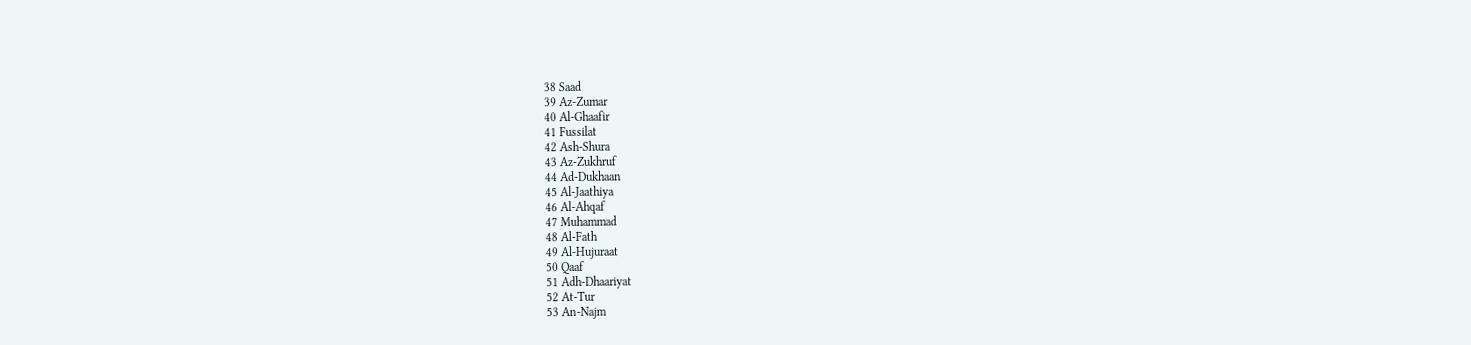38 Saad
39 Az-Zumar
40 Al-Ghaafir
41 Fussilat
42 Ash-Shura
43 Az-Zukhruf
44 Ad-Dukhaan
45 Al-Jaathiya
46 Al-Ahqaf
47 Muhammad
48 Al-Fath
49 Al-Hujuraat
50 Qaaf
51 Adh-Dhaariyat
52 At-Tur
53 An-Najm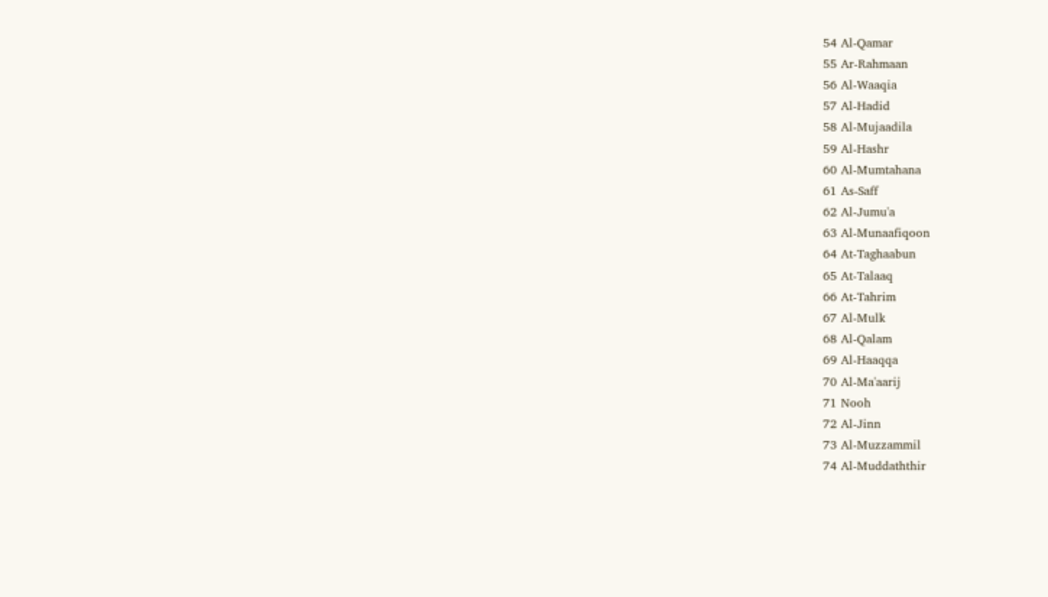54 Al-Qamar
55 Ar-Rahmaan
56 Al-Waaqia
57 Al-Hadid
58 Al-Mujaadila
59 Al-Hashr
60 Al-Mumtahana
61 As-Saff
62 Al-Jumu'a
63 Al-Munaafiqoon
64 At-Taghaabun
65 At-Talaaq
66 At-Tahrim
67 Al-Mulk
68 Al-Qalam
69 Al-Haaqqa
70 Al-Ma'aarij
71 Nooh
72 Al-Jinn
73 Al-Muzzammil
74 Al-Muddaththir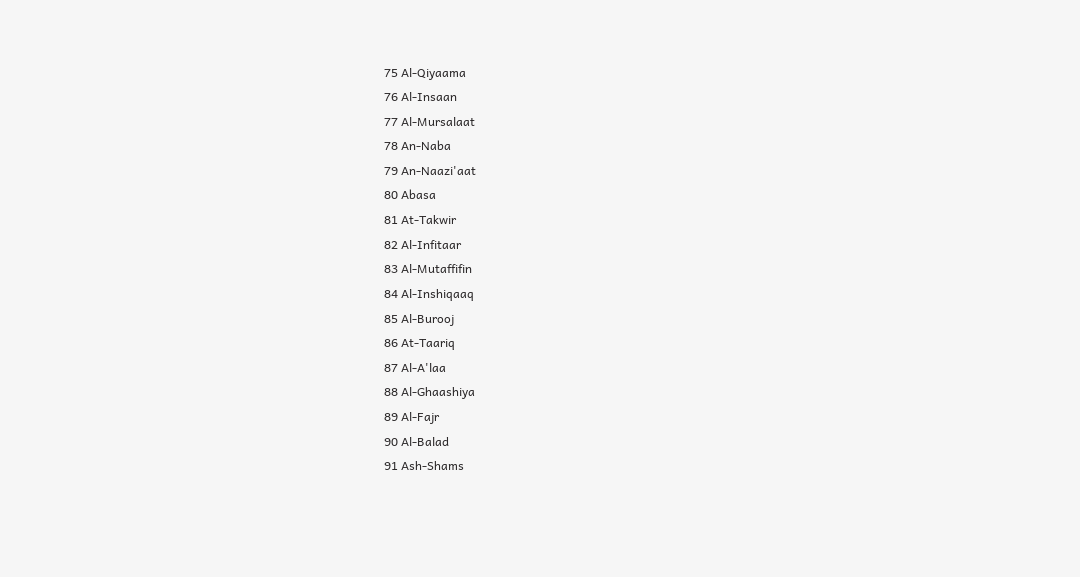75 Al-Qiyaama
76 Al-Insaan
77 Al-Mursalaat
78 An-Naba
79 An-Naazi'aat
80 Abasa
81 At-Takwir
82 Al-Infitaar
83 Al-Mutaffifin
84 Al-Inshiqaaq
85 Al-Burooj
86 At-Taariq
87 Al-A'laa
88 Al-Ghaashiya
89 Al-Fajr
90 Al-Balad
91 Ash-Shams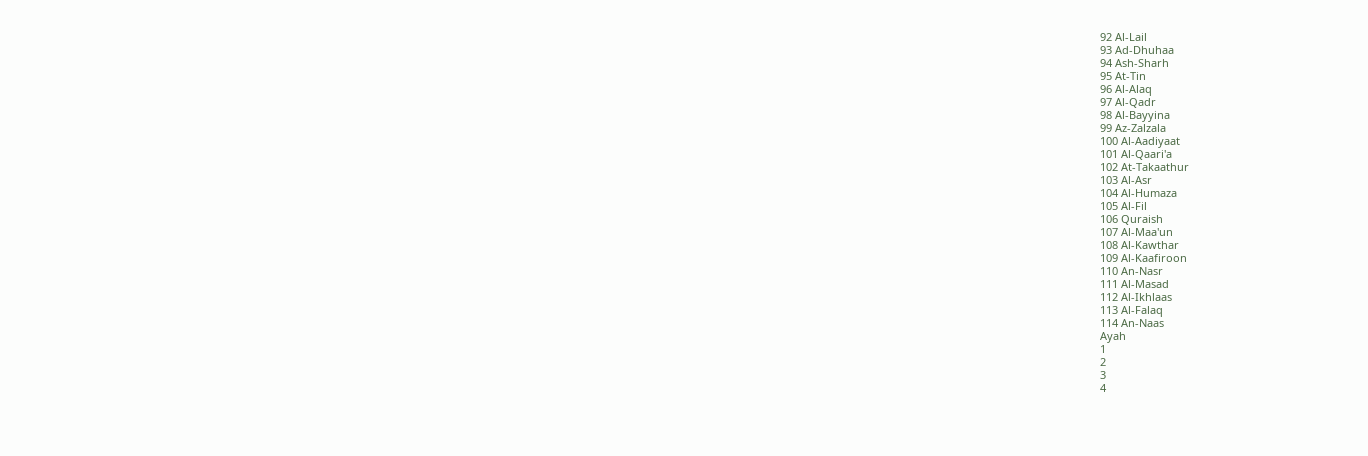92 Al-Lail
93 Ad-Dhuhaa
94 Ash-Sharh
95 At-Tin
96 Al-Alaq
97 Al-Qadr
98 Al-Bayyina
99 Az-Zalzala
100 Al-Aadiyaat
101 Al-Qaari'a
102 At-Takaathur
103 Al-Asr
104 Al-Humaza
105 Al-Fil
106 Quraish
107 Al-Maa'un
108 Al-Kawthar
109 Al-Kaafiroon
110 An-Nasr
111 Al-Masad
112 Al-Ikhlaas
113 Al-Falaq
114 An-Naas
Ayah
1
2
3
4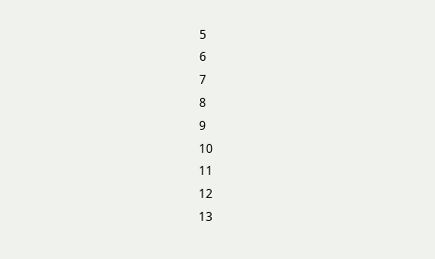5
6
7
8
9
10
11
12
13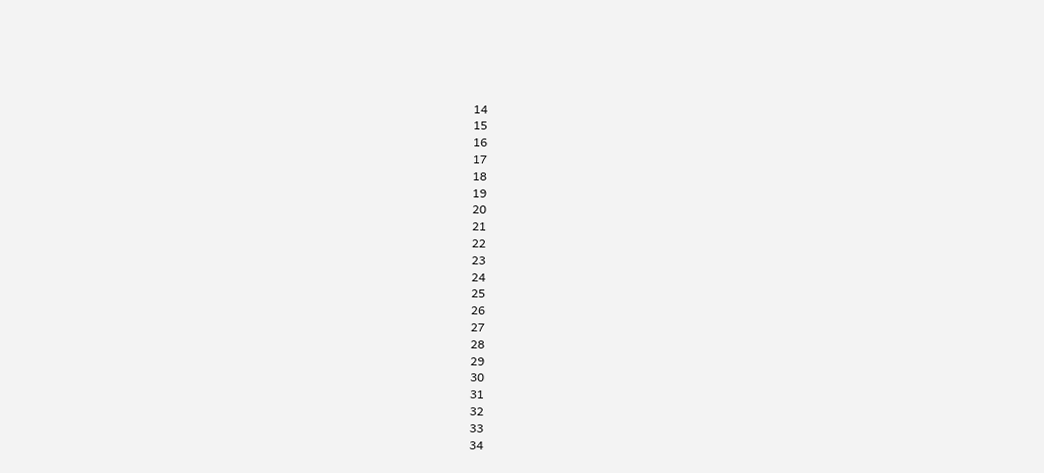14
15
16
17
18
19
20
21
22
23
24
25
26
27
28
29
30
31
32
33
34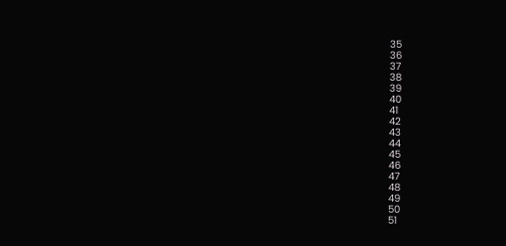35
36
37
38
39
40
41
42
43
44
45
46
47
48
49
50
51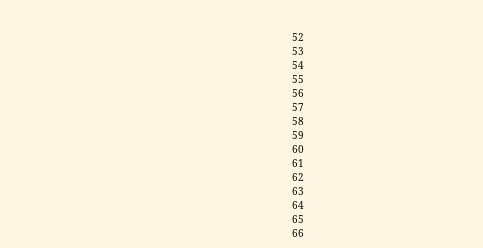52
53
54
55
56
57
58
59
60
61
62
63
64
65
66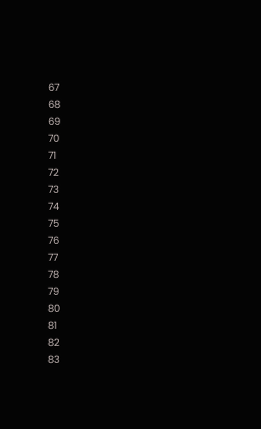67
68
69
70
71
72
73
74
75
76
77
78
79
80
81
82
83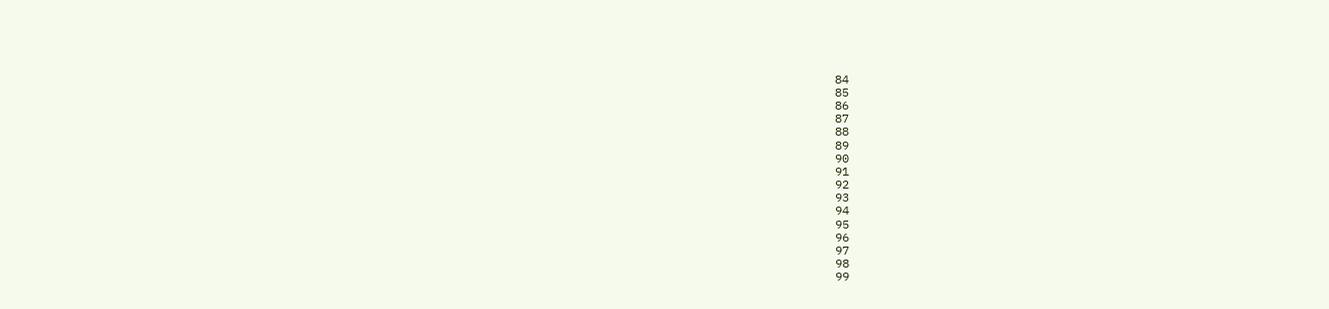84
85
86
87
88
89
90
91
92
93
94
95
96
97
98
99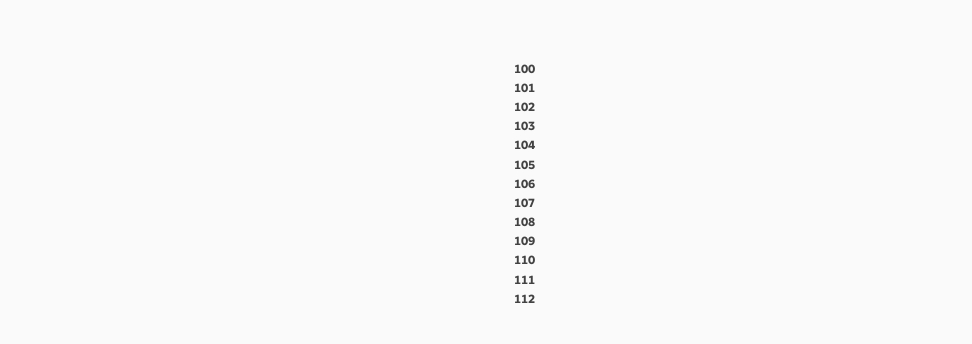100
101
102
103
104
105
106
107
108
109
110
111
112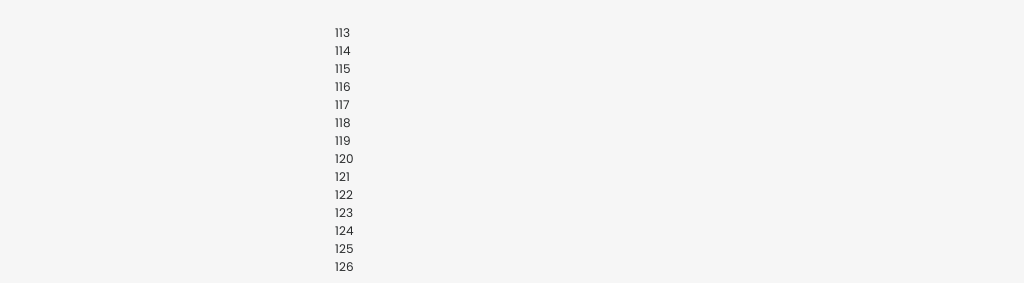113
114
115
116
117
118
119
120
121
122
123
124
125
126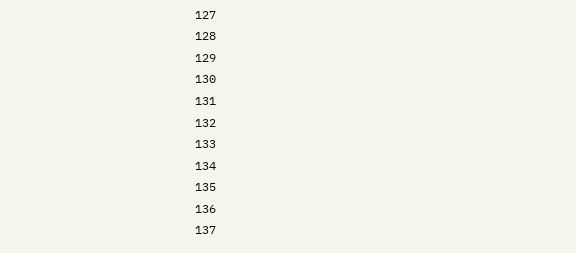127
128
129
130
131
132
133
134
135
136
137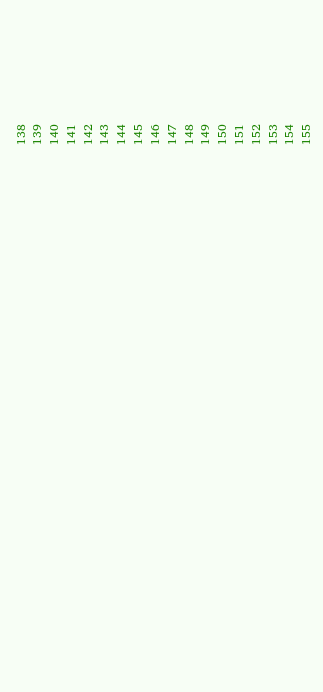138
139
140
141
142
143
144
145
146
147
148
149
150
151
152
153
154
155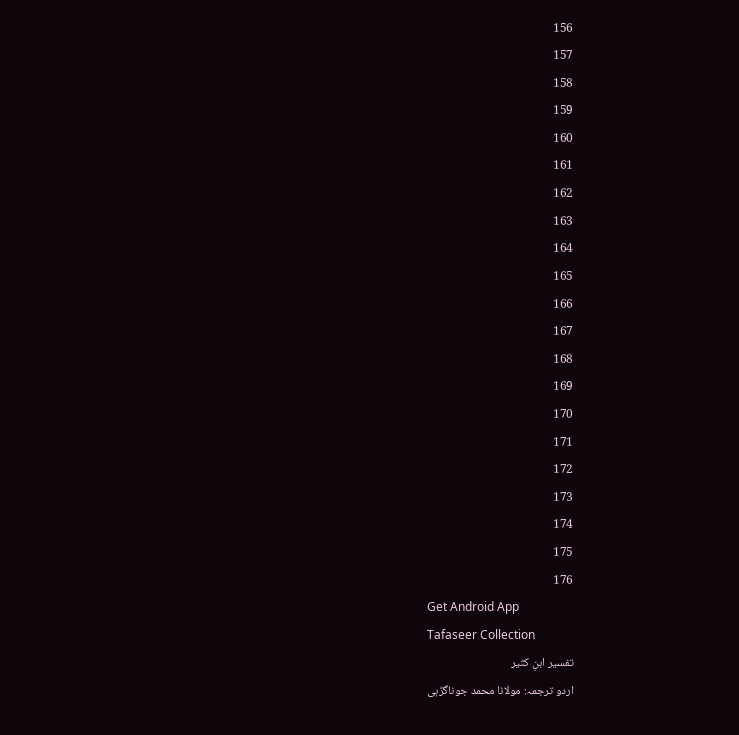156
157
158
159
160
161
162
163
164
165
166
167
168
169
170
171
172
173
174
175
176
Get Android App
Tafaseer Collection
تفسیر ابنِ کثیر
اردو ترجمہ: مولانا محمد جوناگڑہی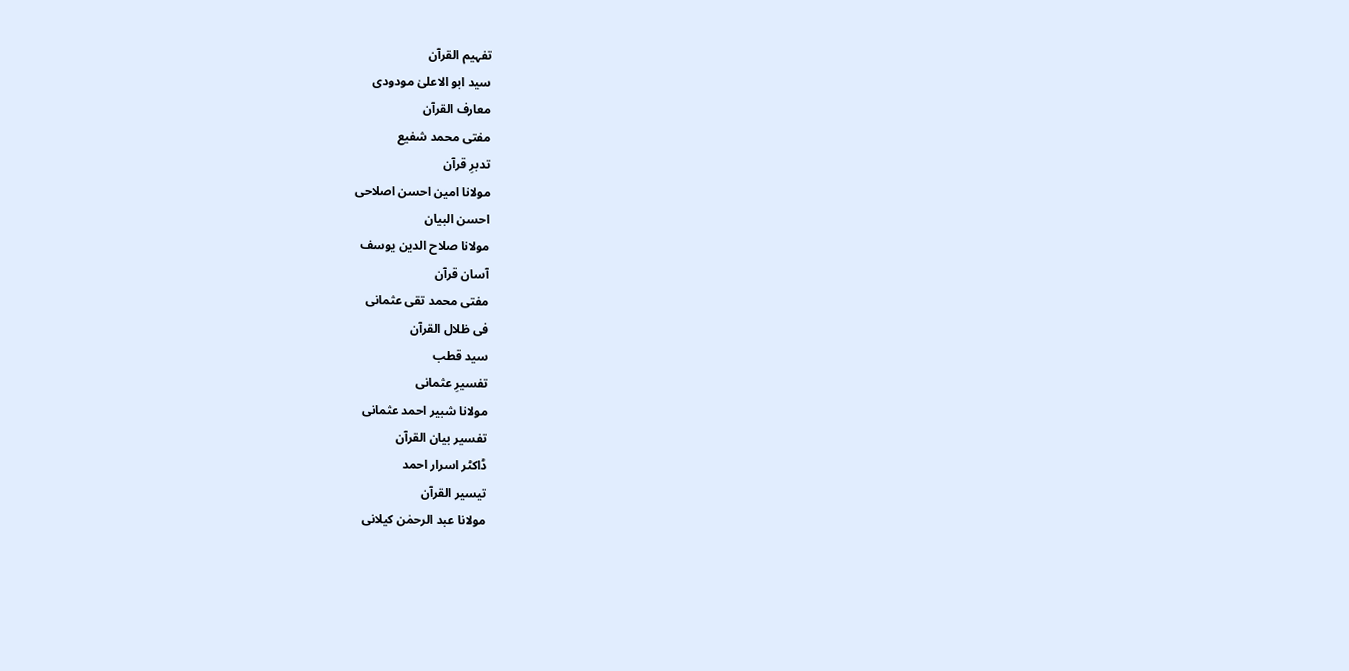تفہیم القرآن
سید ابو الاعلیٰ مودودی
معارف القرآن
مفتی محمد شفیع
تدبرِ قرآن
مولانا امین احسن اصلاحی
احسن البیان
مولانا صلاح الدین یوسف
آسان قرآن
مفتی محمد تقی عثمانی
فی ظلال القرآن
سید قطب
تفسیرِ عثمانی
مولانا شبیر احمد عثمانی
تفسیر بیان القرآن
ڈاکٹر اسرار احمد
تیسیر القرآن
مولانا عبد الرحمٰن کیلانی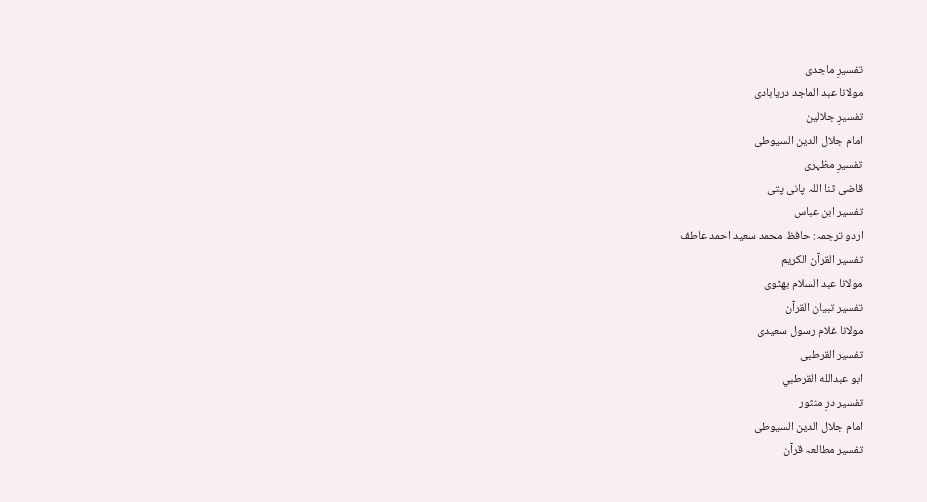تفسیرِ ماجدی
مولانا عبد الماجد دریابادی
تفسیرِ جلالین
امام جلال الدین السیوطی
تفسیرِ مظہری
قاضی ثنا اللہ پانی پتی
تفسیر ابن عباس
اردو ترجمہ: حافظ محمد سعید احمد عاطف
تفسیر القرآن الکریم
مولانا عبد السلام بھٹوی
تفسیر تبیان القرآن
مولانا غلام رسول سعیدی
تفسیر القرطبی
ابو عبدالله القرطبي
تفسیر درِ منثور
امام جلال الدین السیوطی
تفسیر مطالعہ قرآن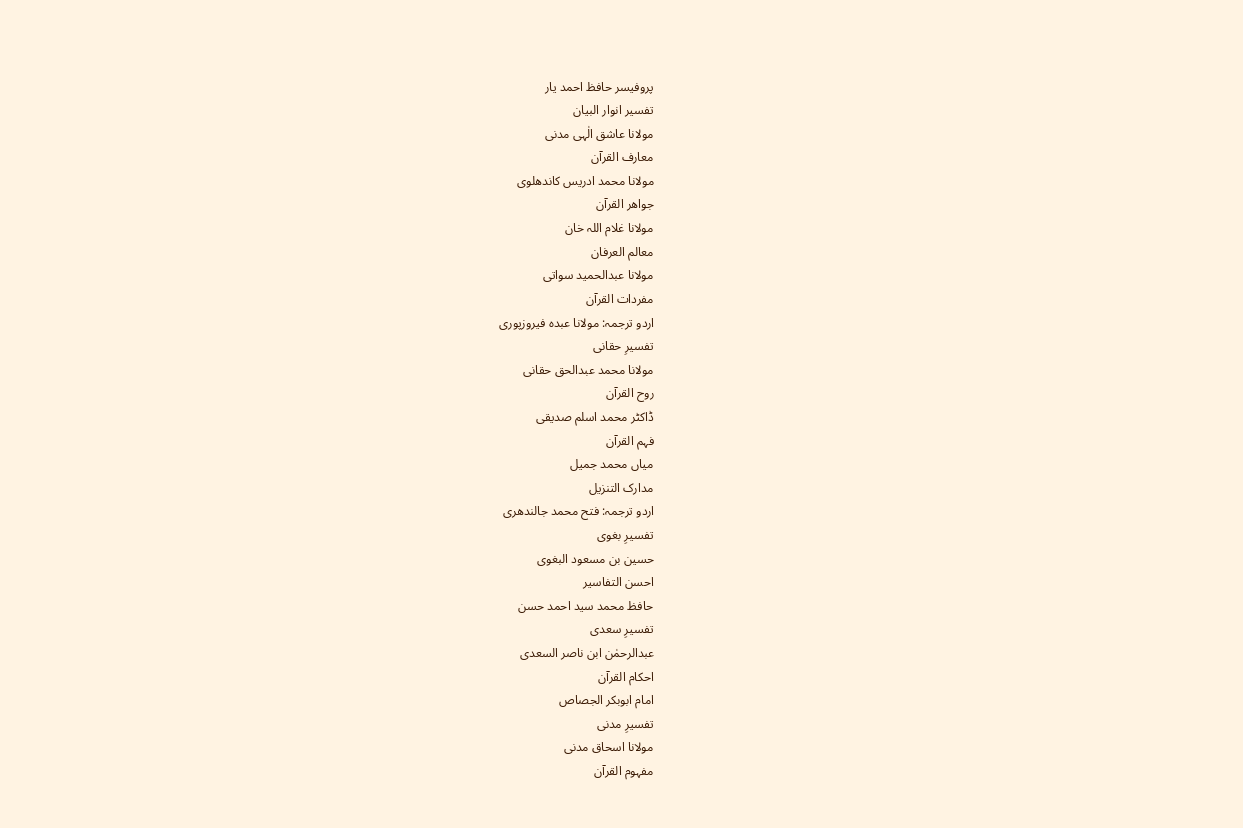پروفیسر حافظ احمد یار
تفسیر انوار البیان
مولانا عاشق الٰہی مدنی
معارف القرآن
مولانا محمد ادریس کاندھلوی
جواھر القرآن
مولانا غلام اللہ خان
معالم العرفان
مولانا عبدالحمید سواتی
مفردات القرآن
اردو ترجمہ: مولانا عبدہ فیروزپوری
تفسیرِ حقانی
مولانا محمد عبدالحق حقانی
روح القرآن
ڈاکٹر محمد اسلم صدیقی
فہم القرآن
میاں محمد جمیل
مدارک التنزیل
اردو ترجمہ: فتح محمد جالندھری
تفسیرِ بغوی
حسین بن مسعود البغوی
احسن التفاسیر
حافظ محمد سید احمد حسن
تفسیرِ سعدی
عبدالرحمٰن ابن ناصر السعدی
احکام القرآن
امام ابوبکر الجصاص
تفسیرِ مدنی
مولانا اسحاق مدنی
مفہوم القرآن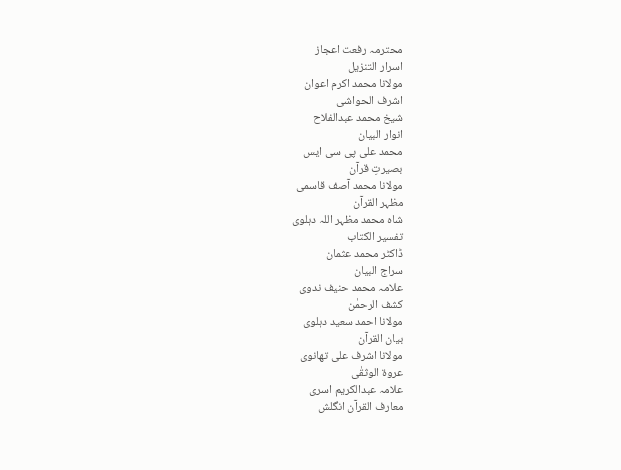محترمہ رفعت اعجاز
اسرار التنزیل
مولانا محمد اکرم اعوان
اشرف الحواشی
شیخ محمد عبدالفلاح
انوار البیان
محمد علی پی سی ایس
بصیرتِ قرآن
مولانا محمد آصف قاسمی
مظہر القرآن
شاہ محمد مظہر اللہ دہلوی
تفسیر الکتاب
ڈاکٹر محمد عثمان
سراج البیان
علامہ محمد حنیف ندوی
کشف الرحمٰن
مولانا احمد سعید دہلوی
بیان القرآن
مولانا اشرف علی تھانوی
عروۃ الوثقٰی
علامہ عبدالکریم اسری
معارف القرآن انگلش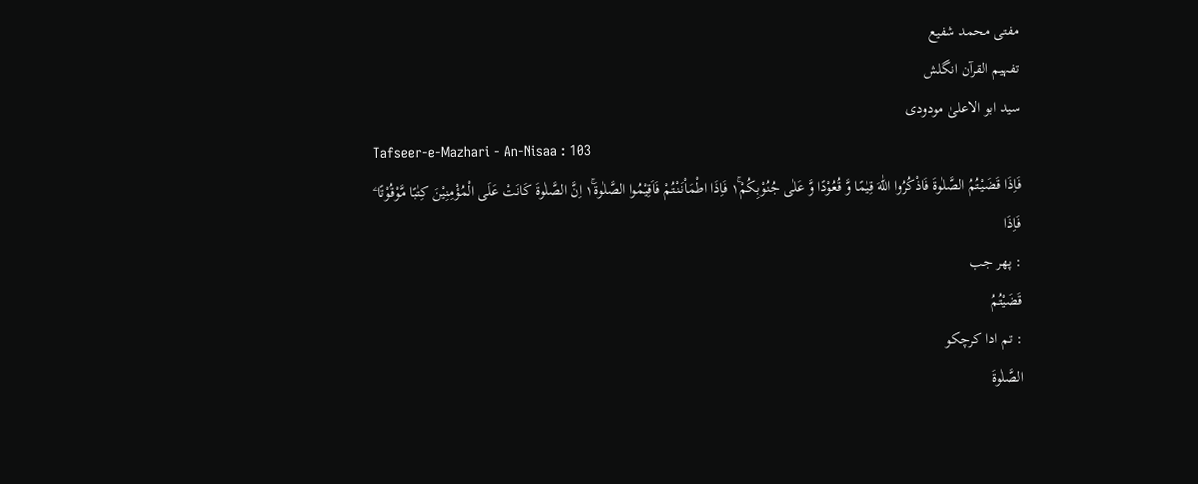مفتی محمد شفیع
تفہیم القرآن انگلش
سید ابو الاعلیٰ مودودی
Tafseer-e-Mazhari - An-Nisaa : 103
فَاِذَا قَضَیْتُمُ الصَّلٰوةَ فَاذْكُرُوا اللّٰهَ قِیٰمًا وَّ قُعُوْدًا وَّ عَلٰى جُنُوْبِكُمْ١ۚ فَاِذَا اطْمَاْنَنْتُمْ فَاَقِیْمُوا الصَّلٰوةَ١ۚ اِنَّ الصَّلٰوةَ كَانَتْ عَلَى الْمُؤْمِنِیْنَ كِتٰبًا مَّوْقُوْتًا ۧ
فَاِذَا
: پھر جب
قَضَيْتُمُ
: تم ادا کرچکو
الصَّلٰوةَ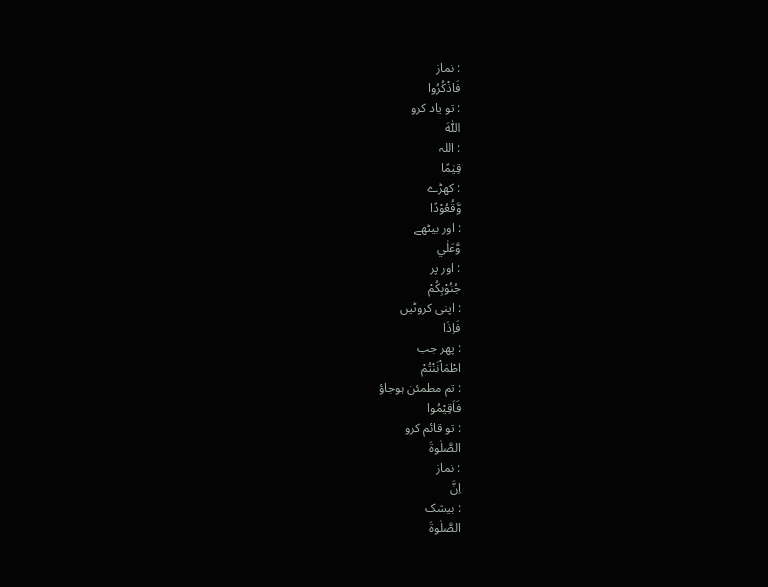: نماز
فَاذْكُرُوا
: تو یاد کرو
اللّٰهَ
: اللہ
قِيٰمًا
: کھڑے
وَّقُعُوْدًا
: اور بیٹھے
وَّعَلٰي
: اور پر
جُنُوْبِكُمْ
: اپنی کروٹیں
فَاِذَا
: پھر جب
اطْمَاْنَنْتُمْ
: تم مطمئن ہوجاؤ
فَاَقِيْمُوا
: تو قائم کرو
الصَّلٰوةَ
: نماز
اِنَّ
: بیشک
الصَّلٰوةَ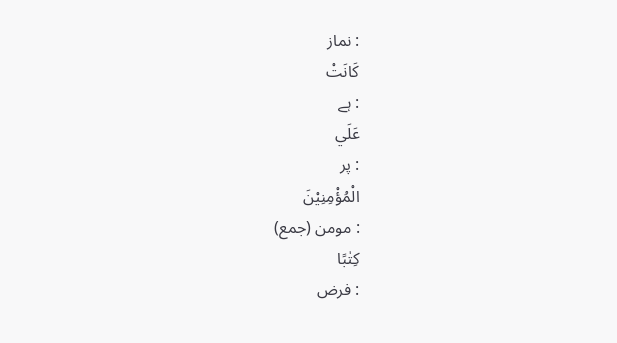: نماز
كَانَتْ
: ہے
عَلَي
: پر
الْمُؤْمِنِيْنَ
: مومن (جمع)
كِتٰبًا
: فرض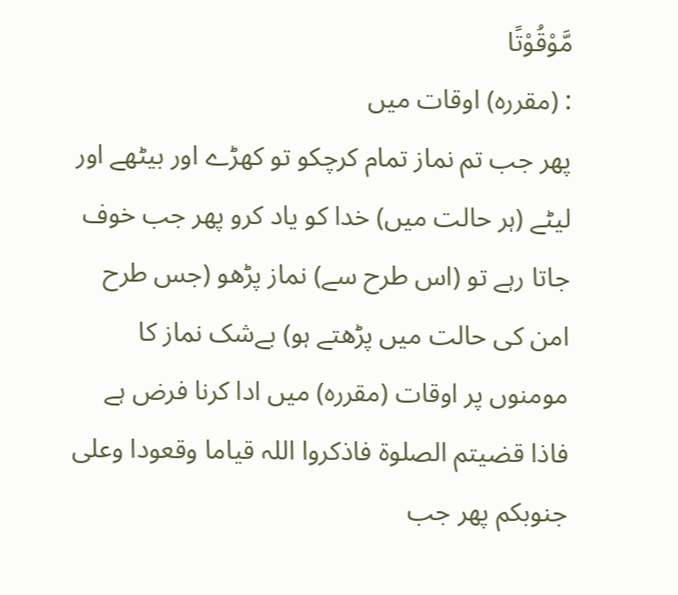مَّوْقُوْتًا
: (مقررہ) اوقات میں
پھر جب تم نماز تمام کرچکو تو کھڑے اور بیٹھے اور لیٹے (ہر حالت میں) خدا کو یاد کرو پھر جب خوف جاتا رہے تو (اس طرح سے) نماز پڑھو (جس طرح امن کی حالت میں پڑھتے ہو) بےشک نماز کا مومنوں پر اوقات (مقررہ) میں ادا کرنا فرض ہے
فاذا قضیتم الصلوۃ فاذکروا اللہ قیاما وقعودا وعلی جنوبکم پھر جب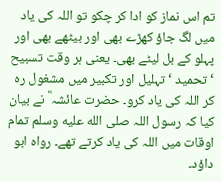تم اس نماز کو ادا کر چکو تو اللہ کی یاد میں لگ جاؤ کھڑے بھی اور بیٹھے بھی اور پہلو کے بل لیٹے بھی۔ یعنی ہر وقت تسبیح ‘ تحمید ‘ تہلیل اور تکبیر میں مشغول رہ کر اللہ کی یاد کرو۔ حضرت عائشہ ؓ نے بیان کیا کہ رسول اللہ صلى الله عليه وسلم تمام اوقات میں اللہ کی یاد کرتے تھے۔ رواہ ابو داؤد۔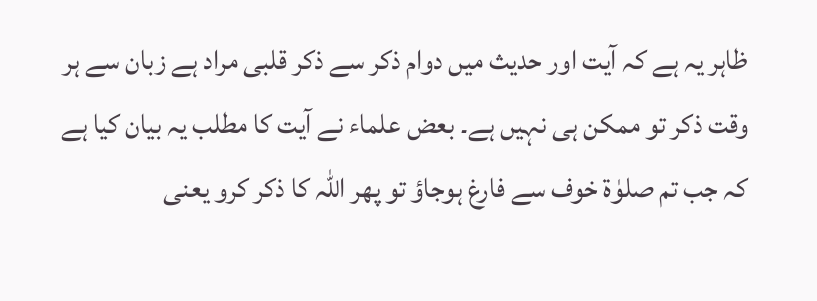ظاہر یہ ہے کہ آیت اور حدیث میں دوام ذکر سے ذکر قلبی مراد ہے زبان سے ہر وقت ذکر تو ممکن ہی نہیں ہے۔ بعض علماء نے آیت کا مطلب یہ بیان کیا ہے کہ جب تم صلوٰۃ خوف سے فارغ ہوجاؤ تو پھر اللہ کا ذکر کرو یعنی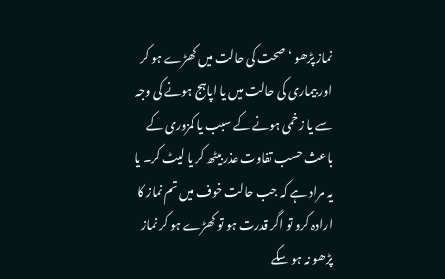نماز پڑھو ‘ صحت کی حالت میں کھڑے ہو کر اور بیماری کی حالت میں یا اپاہج ہونے کی وجہ سے یا زخمی ہونے کے سبب یا کمزوری کے باعث حسب تفاوت عذر بیٹھ کر یا لیٹ کر۔ یا یہ مراد ہے کہ جب حالت خوف میں تم نماز کا ارادہ کرو تو اگر قدرت ہو تو کھڑے ہو کر نماز پڑھو نہ ہو سکے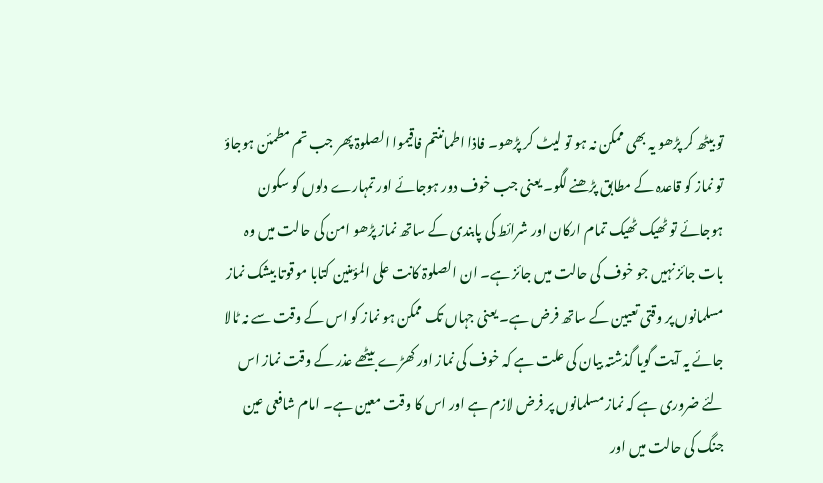تو بیٹھ کر پڑھو یہ بھی ممکن نہ ہو تو لیٹ کر پڑھو۔ فاذا اطماننتم فاقیموا الصلوۃ پھر جب تم مطمئن ہوجاؤ تو نماز کو قاعدہ کے مطابق پڑھنے لگو۔ یعنی جب خوف دور ہوجائے اور تمہارے دلوں کو سکون ہوجائے تو ٹھیک ٹھیک تمام ارکان اور شرائط کی پابندی کے ساتھ نماز پڑھو امن کی حالت میں وہ بات جائز نہیں جو خوف کی حالت میں جائز ہے۔ ان الصلوۃ کانت علی المؤمنین کتابا موقوتا بیشک نماز مسلمانوں پر وقتی تعیین کے ساتھ فرض ہے۔ یعنی جہاں تک ممکن ہو نماز کو اس کے وقت سے نہ ٹالا جائے یہ آیت گویا گذشتہ بیان کی علت ہے کہ خوف کی نماز اور کھڑے بیٹھے عذر کے وقت نماز اس لئے ضروری ہے کہ نماز مسلمانوں پر فرض لازم ہے اور اس کا وقت معین ہے۔ امام شافعی عین جنگ کی حالت میں اور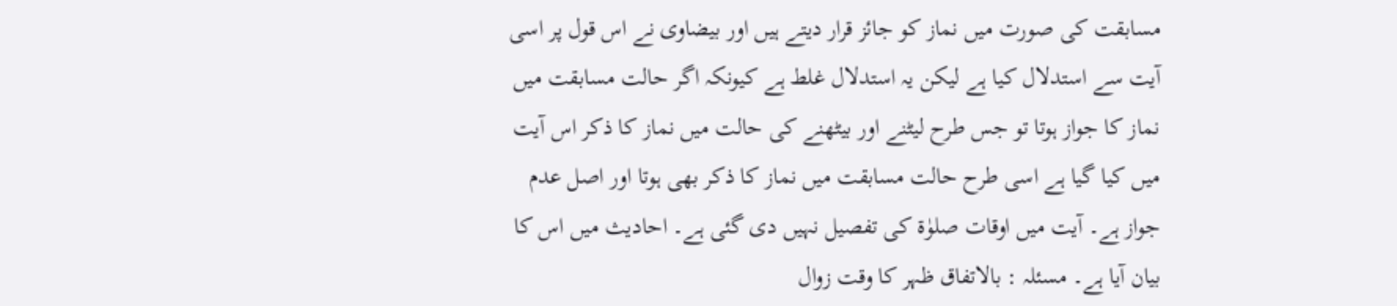مسابقت کی صورت میں نماز کو جائز قرار دیتے ہیں اور بیضاوی نے اس قول پر اسی آیت سے استدلال کیا ہے لیکن یہ استدلال غلط ہے کیونکہ اگر حالت مسابقت میں نماز کا جواز ہوتا تو جس طرح لیٹنے اور بیٹھنے کی حالت میں نماز کا ذکر اس آیت میں کیا گیا ہے اسی طرح حالت مسابقت میں نماز کا ذکر بھی ہوتا اور اصل عدم جواز ہے۔ آیت میں اوقات صلوٰۃ کی تفصیل نہیں دی گئی ہے۔ احادیث میں اس کا بیان آیا ہے۔ مسئلہ : بالاتفاق ظہر کا وقت زوال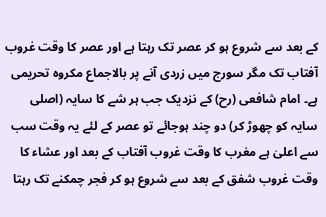کے بعد سے شروع ہو کر عصر تک رہتا ہے اور عصر کا وقت غروب آفتاب تک مگر سورج میں زردی آنے پر بالاجماع مکروہ تحریمی ہے۔ امام شافعی (رح) کے نزدیک جب ہر شے کا سایہ (اصلی سایہ کو چھوڑ کر) دو چند ہوجائے تو عصر کے لئے یہ وقت سب سے اعلیٰ ہے مغرب کا وقت غروب آفتاب کے بعد اور عشاء کا وقت غروب شفق کے بعد سے شروع ہو کر فجر چمکنے تک رہتا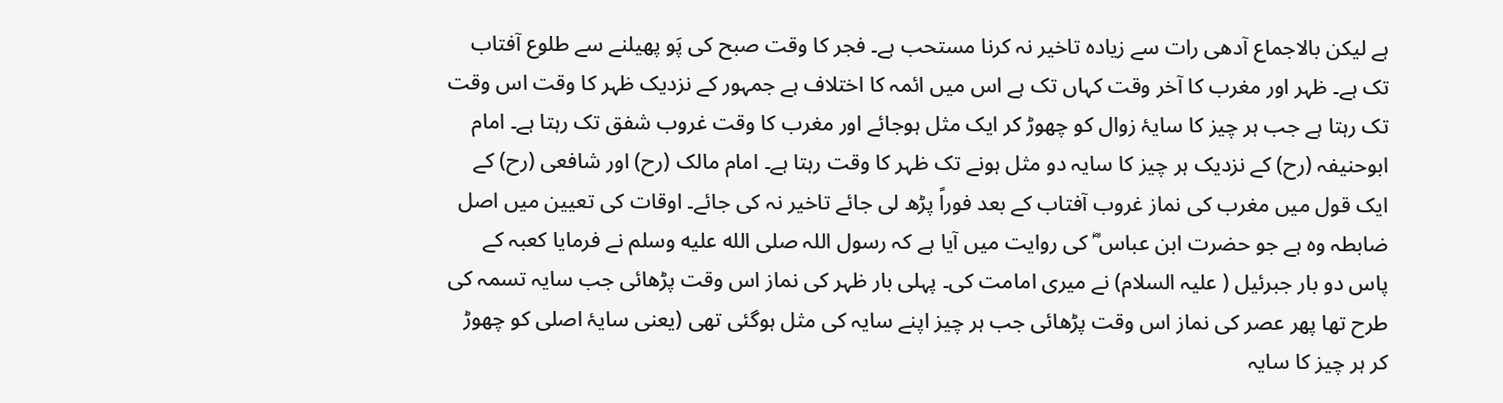ہے لیکن بالاجماع آدھی رات سے زیادہ تاخیر نہ کرنا مستحب ہے۔ فجر کا وقت صبح کی پَو پھیلنے سے طلوع آفتاب تک ہے۔ ظہر اور مغرب کا آخر وقت کہاں تک ہے اس میں ائمہ کا اختلاف ہے جمہور کے نزدیک ظہر کا وقت اس وقت تک رہتا ہے جب ہر چیز کا سایۂ زوال کو چھوڑ کر ایک مثل ہوجائے اور مغرب کا وقت غروب شفق تک رہتا ہے۔ امام ابوحنیفہ (رح) کے نزدیک ہر چیز کا سایہ دو مثل ہونے تک ظہر کا وقت رہتا ہے۔ امام مالک (رح) اور شافعی (رح) کے ایک قول میں مغرب کی نماز غروب آفتاب کے بعد فوراً پڑھ لی جائے تاخیر نہ کی جائے۔ اوقات کی تعیین میں اصل ضابطہ وہ ہے جو حضرت ابن عباس ؓ کی روایت میں آیا ہے کہ رسول اللہ صلى الله عليه وسلم نے فرمایا کعبہ کے پاس دو بار جبرئیل ( علیہ السلام) نے میری امامت کی۔ پہلی بار ظہر کی نماز اس وقت پڑھائی جب سایہ تسمہ کی طرح تھا پھر عصر کی نماز اس وقت پڑھائی جب ہر چیز اپنے سایہ کی مثل ہوگئی تھی (یعنی سایۂ اصلی کو چھوڑ کر ہر چیز کا سایہ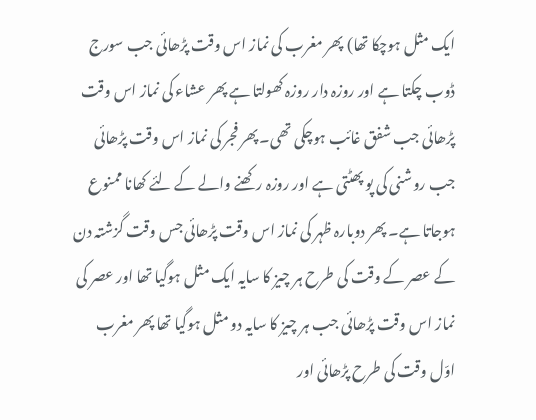ایک مثل ہوچکا تھا) پھر مغرب کی نماز اس وقت پڑھائی جب سورج ڈوب چکتا ہے اور روزہ دار روزہ کھولتا ہے پھر عشاء کی نماز اس وقت پڑھائی جب شفق غائب ہوچکی تھی۔ پھر فجر کی نماز اس وقت پڑھائی جب روشنی کی پو پھٹتی ہے اور روزہ رکھنے والے کے لئے کھانا ممنوع ہوجاتا ہے۔ پھر دوبارہ ظہر کی نماز اس وقت پڑھائی جس وقت گزشتہ دن کے عصر کے وقت کی طرح ہر چیز کا سایہ ایک مثل ہوگیا تھا اور عصر کی نماز اس وقت پڑھائی جب ہر چیز کا سایہ دو مثل ہوگیا تھا پھر مغرب اوّل وقت کی طرح پڑھائی اور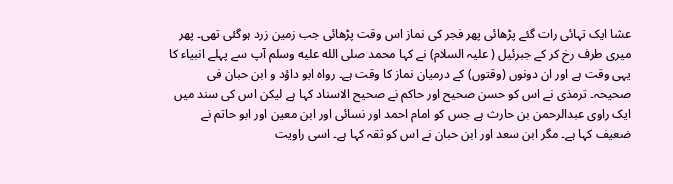عشا ایک تہائی رات گئے پڑھائی پھر فجر کی نماز اس وقت پڑھائی جب زمین زرد ہوگئی تھی۔ پھر میری طرف رخ کر کے جبرئیل ( علیہ السلام) نے کہا محمد صلى الله عليه وسلم آپ سے پہلے انبیاء کا یہی وقت ہے اور ان دونوں (وقتوں) کے درمیان نماز کا وقت ہے۔ رواہ ابو داؤد و ابن حبان فی صحیحہ۔ ترمذی نے اس کو حسن صحیح اور حاکم نے صحیح الاسناد کہا ہے لیکن اس کی سند میں ایک راوی عبدالرحمن بن حارث ہے جس کو امام احمد اور نسائی اور ابن معین اور ابو حاتم نے ضعیف کہا ہے۔ مگر ابن سعد اور ابن حبان نے اس کو ثقہ کہا ہے۔ اسی راویت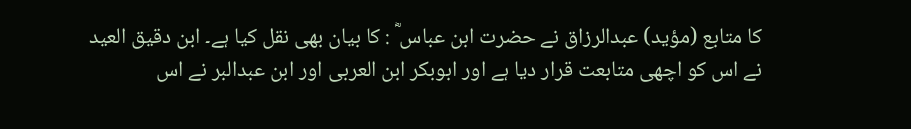کا متابع (مؤید) عبدالرزاق نے حضرت ابن عباس ؓ : کا بیان بھی نقل کیا ہے۔ ابن دقیق العید نے اس کو اچھی متابعت قرار دیا ہے اور ابوبکر ابن العربی اور ابن عبدالبر نے اس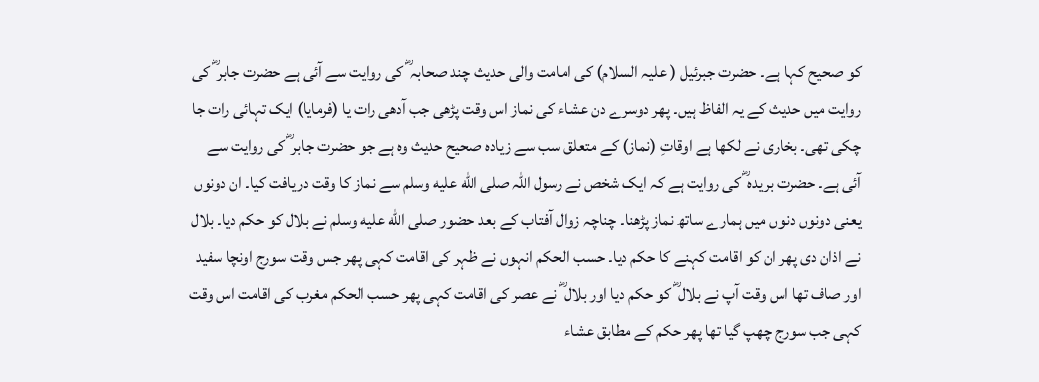کو صحیح کہا ہے۔ حضرت جبرئیل ( علیہ السلام) کی امامت والی حدیث چند صحابہ ؓ کی روایت سے آئی ہے حضرت جابر ؓ کی روایت میں حدیث کے یہ الفاظ ہیں۔ پھر دوسرے دن عشاء کی نماز اس وقت پڑھی جب آدھی رات یا (فرمایا) ایک تہائی رات جا چکی تھی۔ بخاری نے لکھا ہے اوقاتِ (نماز) کے متعلق سب سے زیادہ صحیح حدیث وہ ہے جو حضرت جابر ؓ کی روایت سے آئی ہے۔ حضرت بریدہ ؓ کی روایت ہے کہ ایک شخص نے رسول اللہ صلى الله عليه وسلم سے نماز کا وقت دریافت کیا۔ ان دونوں یعنی دونوں دنوں میں ہمارے ساتھ نماز پڑھنا۔ چناچہ زوال آفتاب کے بعد حضور صلى الله عليه وسلم نے بلال کو حکم دیا۔ بلال نے اذان دی پھر ان کو اقامت کہنے کا حکم دیا۔ حسب الحکم انہوں نے ظہر کی اقامت کہی پھر جس وقت سورج اونچا سفید اور صاف تھا اس وقت آپ نے بلال ؓ کو حکم دیا اور بلال ؓ نے عصر کی اقامت کہی پھر حسب الحکم مغرب کی اقامت اس وقت کہی جب سورج چھپ گیا تھا پھر حکم کے مطابق عشاء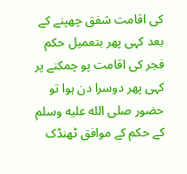کی اقامت شفق چھپنے کے بعد کہی پھر بتعمیل حکم فجر کی اقامت پو چمکنے پر کہی پھر دوسرا دن ہوا تو حضور صلى الله عليه وسلم کے حکم کے موافق ٹھنڈک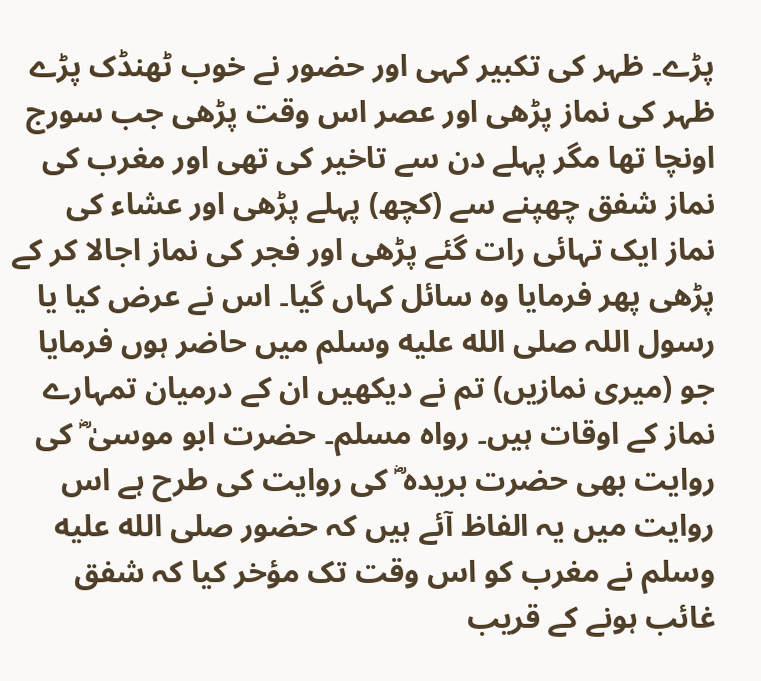پڑے۔ ظہر کی تکبیر کہی اور حضور نے خوب ٹھنڈک پڑے ظہر کی نماز پڑھی اور عصر اس وقت پڑھی جب سورج اونچا تھا مگر پہلے دن سے تاخیر کی تھی اور مغرب کی نماز شفق چھپنے سے (کچھ) پہلے پڑھی اور عشاء کی نماز ایک تہائی رات گئے پڑھی اور فجر کی نماز اجالا کر کے پڑھی پھر فرمایا وہ سائل کہاں گیا۔ اس نے عرض کیا یا رسول اللہ صلى الله عليه وسلم میں حاضر ہوں فرمایا جو (میری نمازیں) تم نے دیکھیں ان کے درمیان تمہارے نماز کے اوقات ہیں۔ رواہ مسلم۔ حضرت ابو موسیٰ ؓ کی روایت بھی حضرت بریدہ ؓ کی روایت کی طرح ہے اس روایت میں یہ الفاظ آئے ہیں کہ حضور صلى الله عليه وسلم نے مغرب کو اس وقت تک مؤخر کیا کہ شفق غائب ہونے کے قریب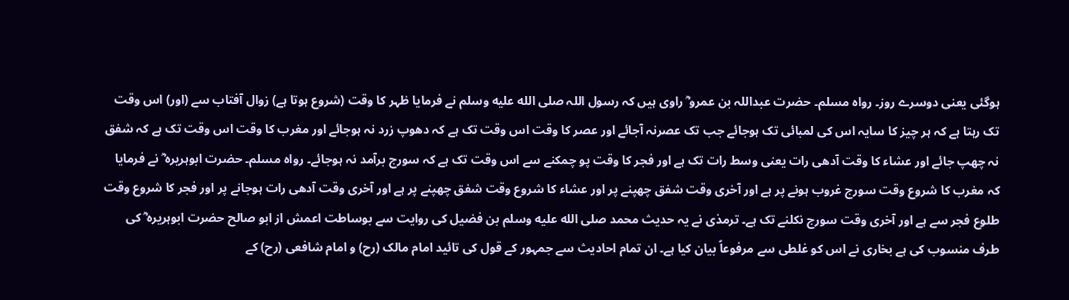ہوگئی یعنی دوسرے روز۔ رواہ مسلم۔ حضرت عبداللہ بن عمرو ؓ راوی ہیں کہ رسول اللہ صلى الله عليه وسلم نے فرمایا ظہر کا وقت (شروع ہوتا ہے) زوال آفتاب سے (اور) اس وقت تک رہتا ہے کہ ہر چیز کا سایہ اس کی لمبائی تک ہوجائے جب تک عصرنہ آجائے اور عصر کا وقت اس وقت تک ہے کہ دھوپ زرد نہ ہوجائے اور مغرب کا وقت اس وقت تک ہے کہ شفق نہ چھپ جائے اور عشاء کا وقت آدھی رات یعنی وسط رات تک ہے اور فجر کا وقت پو چمکنے سے اس وقت تک ہے کہ سورج برآمد نہ ہوجائے۔ رواہ مسلم۔ حضرت ابوہریرہ ؓ نے فرمایا کہ مغرب کا شروع وقت سورج غروب ہونے پر ہے اور آخری وقت شفق چھپنے پر اور عشاء کا شروع وقت شفق چھپنے پر ہے اور آخری وقت آدھی رات ہوجانے پر اور فجر کا شروع وقت طلوع فجر سے ہے اور آخری وقت سورج نکلنے تک ہے۔ ترمذی نے یہ حدیث محمد صلى الله عليه وسلم بن فضیل کی روایت سے بوساطت اعمش از ابو صالح حضرت ابوہریرہ ؓ کی طرف منسوب کی ہے بخاری نے اس کو غلطی سے مرفوعاً بیان کیا ہے۔ ان تمام احادیث سے جمہور کے قول کی تائید امام مالک (رح) و امام شافعی (رح) کے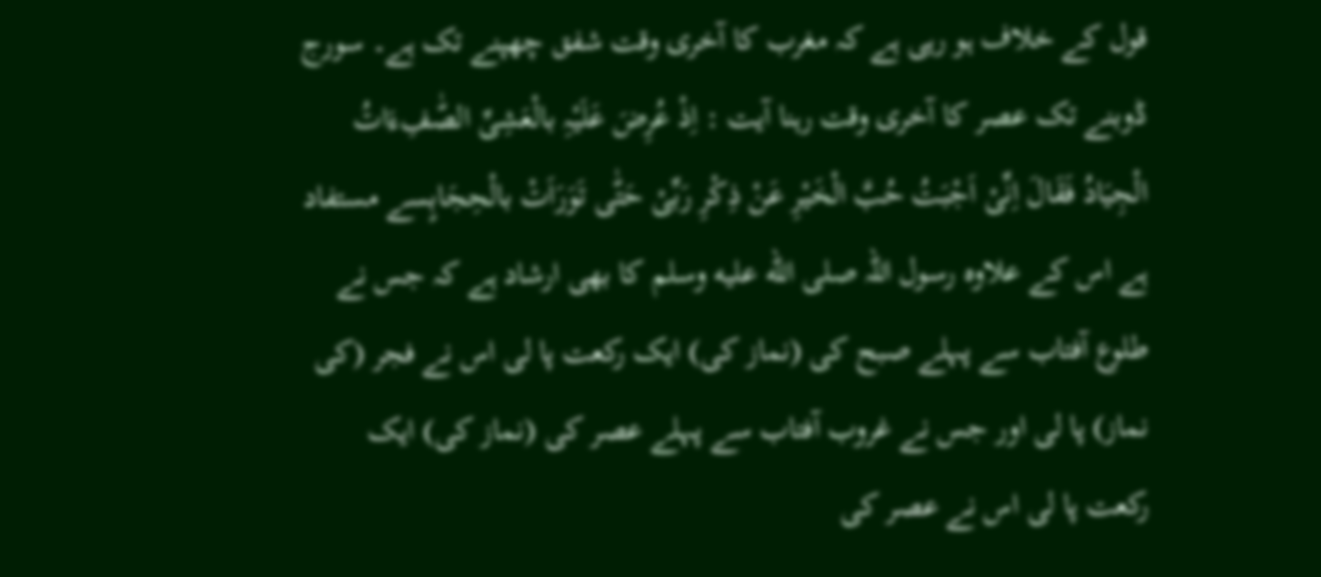قول کے خلاف ہو رہی ہے کہ مغرب کا آخری وقت شفق چھپنے تک ہے۔ سورج ڈوبنے تک عصر کا آخری وقت رہنا آیت : اِذْ عُرِضَ عَلَیْہِ بالْعَشِیِّ الصّٰفِءَاتُ الْجِیَادُ فَقَالَ اِنِّیْ اَجْبَتُ حُبَّ الْخَیْرِ عَنْ ذِکْرِ رَبِّیْ حَتّٰی تَوَرَاَتْ بالْحِجَابٍسے مستفاد ہے اس کے علاوہ رسول اللہ صلى الله عليه وسلم کا بھی ارشاد ہے کہ جس نے طلوع آفتاب سے پہلے صبح کی (نماز کی) ایک رکعت پا لی اس نے فجر (کی نماز) پا لی اور جس نے غروب آفتاب سے پہلے عصر کی (نماز کی) ایک رکعت پا لی اس نے عصر کی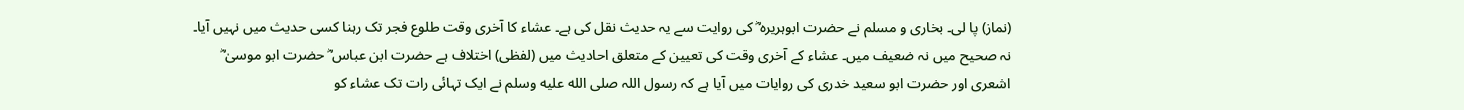(نماز) پا لی۔ بخاری و مسلم نے حضرت ابوہریرہ ؓ کی روایت سے یہ حدیث نقل کی ہے۔ عشاء کا آخری وقت طلوع فجر تک رہنا کسی حدیث میں نہیں آیا۔ نہ صحیح میں نہ ضعیف میں۔ عشاء کے آخری وقت کی تعیین کے متعلق احادیث میں (لفظی) اختلاف ہے حضرت ابن عباس ؓ حضرت ابو موسیٰ ؓ اشعری اور حضرت ابو سعید خدری کی روایات میں آیا ہے کہ رسول اللہ صلى الله عليه وسلم نے ایک تہائی رات تک عشاء کو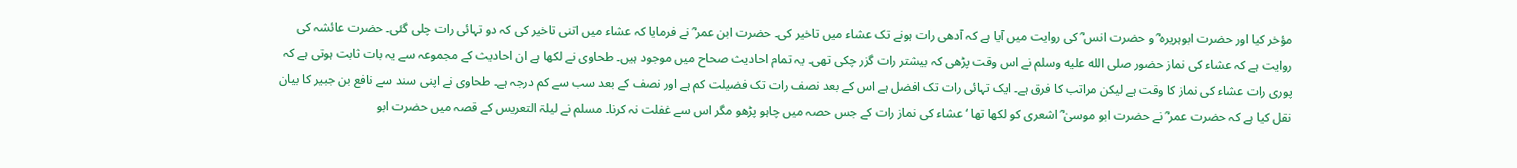مؤخر کیا اور حضرت ابوہریرہ ؓ و حضرت انس ؓ کی روایت میں آیا ہے کہ آدھی رات ہونے تک عشاء میں تاخیر کی۔ حضرت ابن عمر ؓ نے فرمایا کہ عشاء میں اتنی تاخیر کی کہ دو تہائی رات چلی گئی۔ حضرت عائشہ کی روایت ہے کہ عشاء کی نماز حضور صلى الله عليه وسلم نے اس وقت پڑھی کہ بیشتر رات گزر چکی تھی۔ یہ تمام احادیث صحاح میں موجود ہیں۔ طحاوی نے لکھا ہے ان احادیث کے مجموعہ سے یہ بات ثابت ہوتی ہے کہ پوری رات عشاء کی نماز کا وقت ہے لیکن مراتب کا فرق ہے۔ ایک تہائی رات تک افضل ہے اس کے بعد نصف رات تک فضیلت کم ہے اور نصف کے بعد سب سے کم درجہ ہے۔ طحاوی نے اپنی سند سے نافع بن جبیر کا بیان نقل کیا ہے کہ حضرت عمر ؓ نے حضرت ابو موسیٰ ؓ اشعری کو لکھا تھا ‘ عشاء کی نماز رات کے جس حصہ میں چاہو پڑھو مگر اس سے غفلت نہ کرنا۔ مسلم نے لیلۃ التعریس کے قصہ میں حضرت ابو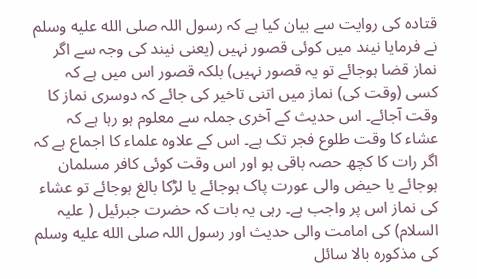قتادہ کی روایت سے بیان کیا ہے کہ رسول اللہ صلى الله عليه وسلم نے فرمایا نیند میں کوئی قصور نہیں (یعنی نیند کی وجہ سے اگر نماز قضا ہوجائے تو یہ قصور نہیں) بلکہ قصور اس میں ہے کہ کسی (وقت کی) نماز میں اتنی تاخیر کی جائے کہ دوسری نماز کا وقت آجائے۔ اس حدیث کے آخری جملہ سے معلوم ہو رہا ہے کہ عشاء کا وقت طلوع فجر تک ہے۔ اس کے علاوہ علماء کا اجماع ہے کہ اگر رات کا کچھ حصہ باقی ہو اور اس وقت کوئی کافر مسلمان ہوجائے یا حیض والی عورت پاک ہوجائے یا لڑکا بالغ ہوجائے تو عشاء کی نماز اس پر واجب ہے۔ رہی یہ بات کہ حضرت جبرئیل ( علیہ السلام) کی امامت والی حدیث اور رسول اللہ صلى الله عليه وسلم کی مذکورہ بالا سائل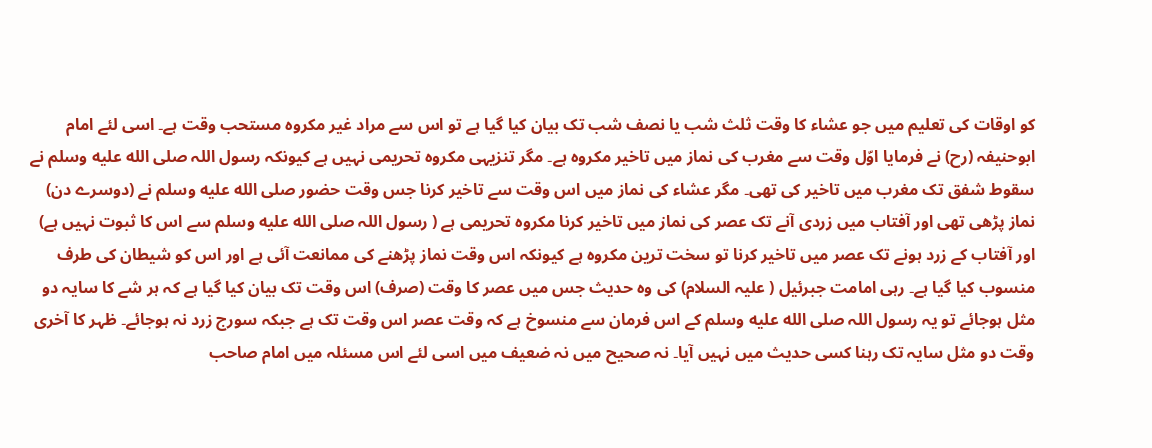کو اوقات کی تعلیم میں جو عشاء کا وقت ثلث شب یا نصف شب تک بیان کیا گیا ہے تو اس سے مراد غیر مکروہ مستحب وقت ہے۔ اسی لئے امام ابوحنیفہ (رح) نے فرمایا اوّل وقت سے مغرب کی نماز میں تاخیر مکروہ ہے۔ مگر تنزیہی مکروہ تحریمی نہیں ہے کیونکہ رسول اللہ صلى الله عليه وسلم نے سقوط شفق تک مغرب میں تاخیر کی تھی۔ مگر عشاء کی نماز میں اس وقت سے تاخیر کرنا جس وقت حضور صلى الله عليه وسلم نے (دوسرے دن) نماز پڑھی تھی اور آفتاب میں زردی آنے تک عصر کی نماز میں تاخیر کرنا مکروہ تحریمی ہے ( رسول اللہ صلى الله عليه وسلم سے اس کا ثبوت نہیں ہے) اور آفتاب کے زرد ہونے تک عصر میں تاخیر کرنا تو سخت ترین مکروہ ہے کیونکہ اس وقت نماز پڑھنے کی ممانعت آئی ہے اور اس کو شیطان کی طرف منسوب کیا گیا ہے۔ رہی امامت جبرئیل ( علیہ السلام) کی وہ حدیث جس میں عصر کا وقت (صرف) اس وقت تک بیان کیا گیا ہے کہ ہر شے کا سایہ دو مثل ہوجائے تو یہ رسول اللہ صلى الله عليه وسلم کے اس فرمان سے منسوخ ہے کہ وقت عصر اس وقت تک ہے جبکہ سورج زرد نہ ہوجائے۔ ظہر کا آخری وقت دو مثل سایہ تک رہنا کسی حدیث میں نہیں آیا۔ نہ صحیح میں نہ ضعیف میں اسی لئے اس مسئلہ میں امام صاحب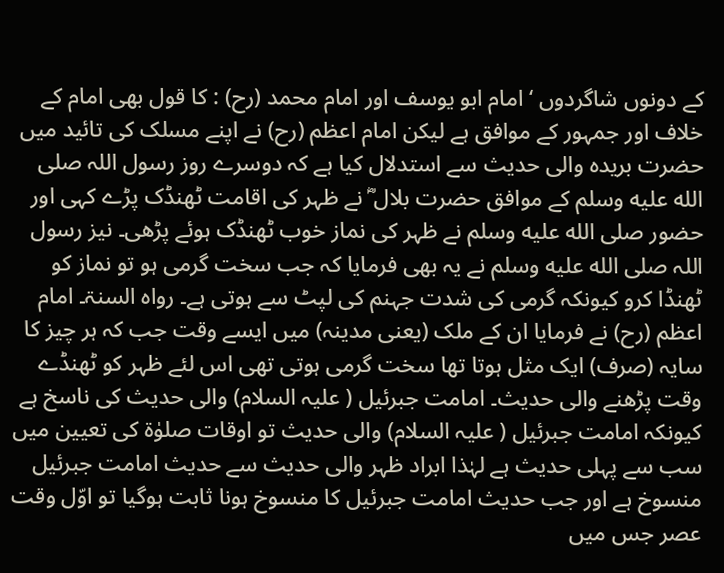کے دونوں شاگردوں ‘ امام ابو یوسف اور امام محمد (رح) : کا قول بھی امام کے خلاف اور جمہور کے موافق ہے لیکن امام اعظم (رح) نے اپنے مسلک کی تائید میں حضرت بریدہ والی حدیث سے استدلال کیا ہے کہ دوسرے روز رسول اللہ صلى الله عليه وسلم کے موافق حضرت بلال ؓ نے ظہر کی اقامت ٹھنڈک پڑے کہی اور حضور صلى الله عليه وسلم نے ظہر کی نماز خوب ٹھنڈک ہوئے پڑھی۔ نیز رسول اللہ صلى الله عليه وسلم نے یہ بھی فرمایا کہ جب سخت گرمی ہو تو نماز کو ٹھنڈا کرو کیونکہ گرمی کی شدت جہنم کی لپٹ سے ہوتی ہے۔ رواہ السنۃ۔ امام اعظم (رح) نے فرمایا ان کے ملک (یعنی مدینہ) میں ایسے وقت جب کہ ہر چیز کا سایہ (صرف) ایک مثل ہوتا تھا سخت گرمی ہوتی تھی اس لئے ظہر کو ٹھنڈے وقت پڑھنے والی حدیث۔ امامت جبرئیل ( علیہ السلام) والی حدیث کی ناسخ ہے کیونکہ امامت جبرئیل ( علیہ السلام) والی حدیث تو اوقات صلوٰۃ کی تعیین میں سب سے پہلی حدیث ہے لہٰذا ابراد ظہر والی حدیث سے حدیث امامت جبرئیل منسوخ ہے اور جب حدیث امامت جبرئیل کا منسوخ ہونا ثابت ہوگیا تو اوّل وقت عصر جس میں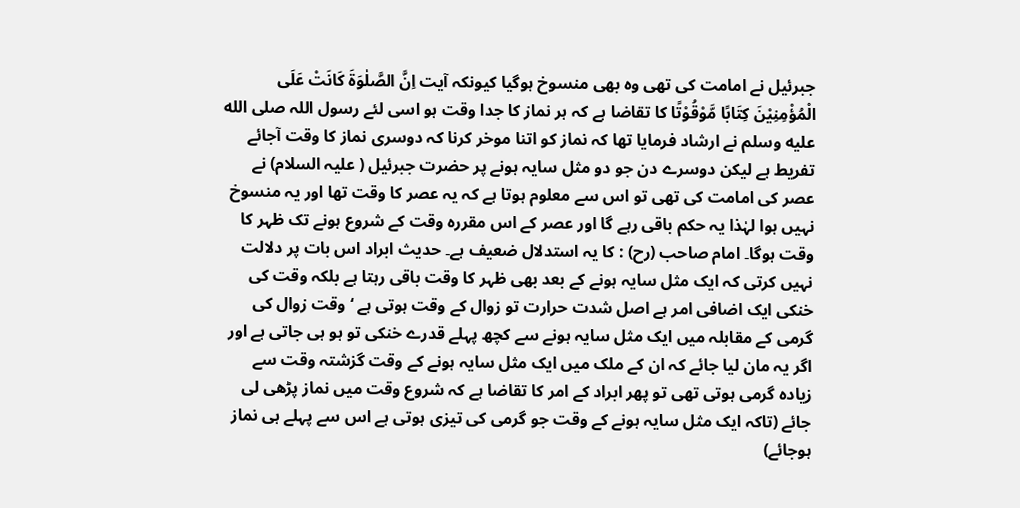جبرئیل نے امامت کی تھی وہ بھی منسوخ ہوگیا کیونکہ آیت اِنَّ الصَّلٰوَۃَ کَانَتْ عَلَی الْمُؤْمِنِیْنَ کِتَابًا مَّوْقُوْتًا کا تقاضا ہے کہ ہر نماز کا جدا وقت ہو اسی لئے رسول اللہ صلى الله عليه وسلم نے ارشاد فرمایا تھا کہ نماز کو اتنا موخر کرنا کہ دوسری نماز کا وقت آجائے تفریط ہے لیکن دوسرے دن جو دو مثل سایہ ہونے پر حضرت جبرئیل ( علیہ السلام) نے عصر کی امامت کی تھی تو اس سے معلوم ہوتا ہے کہ یہ عصر کا وقت تھا اور یہ منسوخ نہیں ہوا لہٰذا یہ حکم باقی رہے گا اور عصر کے اس مقررہ وقت کے شروع ہونے تک ظہر کا وقت ہوگا۔ امام صاحب (رح) : کا یہ استدلال ضعیف ہے۔ حدیث ابراد اس بات پر دلالت نہیں کرتی کہ ایک مثل سایہ ہونے کے بعد بھی ظہر کا وقت باقی رہتا ہے بلکہ وقت کی خنکی ایک اضافی امر ہے اصل شدت حرارت تو زوال کے وقت ہوتی ہے ‘ وقت زوال کی گرمی کے مقابلہ میں ایک مثل سایہ ہونے سے کچھ پہلے قدرے خنکی تو ہو ہی جاتی ہے اور اگر یہ مان لیا جائے کہ ان کے ملک میں ایک مثل سایہ ہونے کے وقت گزشتہ وقت سے زیادہ گرمی ہوتی تھی تو پھر ابراد کے امر کا تقاضا ہے کہ شروع وقت میں نماز پڑھی لی جائے (تاکہ ایک مثل سایہ ہونے کے وقت جو گرمی کی تیزی ہوتی ہے اس سے پہلے ہی نماز ہوجائے)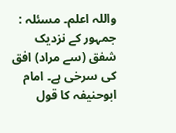واللہ اعلم۔ مسئلہ : جمہور کے نزدیک شفق (سے مراد) افق کی سرخی ہے۔ امام ابوحنیفہ کا قول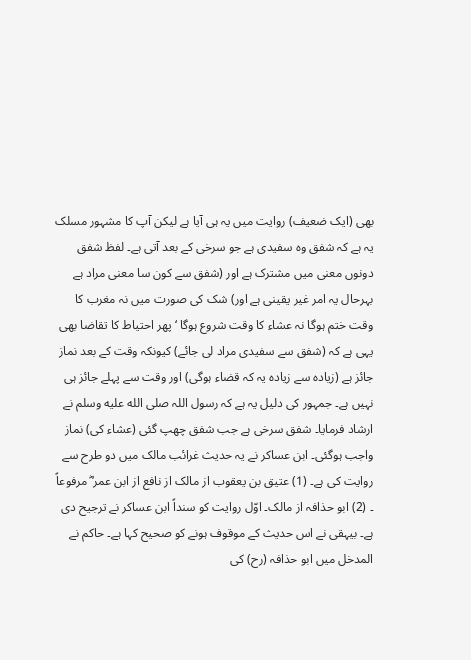بھی (ایک ضعیف) روایت میں یہ ہی آیا ہے لیکن آپ کا مشہور مسلک یہ ہے کہ شفق وہ سفیدی ہے جو سرخی کے بعد آتی ہے۔ لفظ شفق دونوں معنی میں مشترک ہے اور (شفق سے کون سا معنی مراد ہے بہرحال یہ امر غیر یقینی ہے اور) شک کی صورت میں نہ مغرب کا وقت ختم ہوگا نہ عشاء کا وقت شروع ہوگا ‘ پھر احتیاط کا تقاضا بھی یہی ہے کہ (شفق سے سفیدی مراد لی جائے) کیونکہ وقت کے بعد نماز جائز ہے (زیادہ سے زیادہ یہ کہ قضاء ہوگی) اور وقت سے پہلے جائز ہی نہیں ہے۔ جمہور کی دلیل یہ ہے کہ رسول اللہ صلى الله عليه وسلم نے ارشاد فرمایا۔ شفق سرخی ہے جب شفق چھپ گئی (عشاء کی) نماز واجب ہوگئی۔ ابن عساکر نے یہ حدیث غرائب مالک میں دو طرح سے روایت کی ہے۔ (1) عتیق بن یعقوب از مالک از نافع از ابن عمر ؓ مرفوعاً ۔ (2) ابو حذافہ از مالک۔ اوّل روایت کو سنداً ابن عساکر نے ترجیح دی ہے۔ بیہقی نے اس حدیث کے موقوف ہونے کو صحیح کہا ہے۔ حاکم نے المدخل میں ابو حذافہ (رح) کی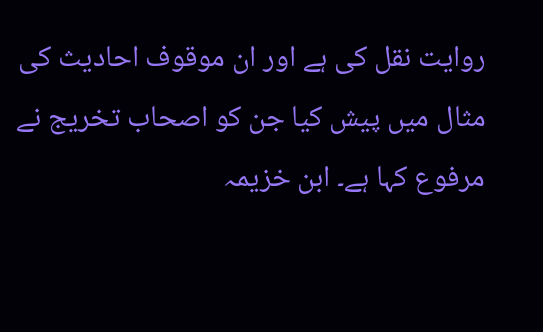روایت نقل کی ہے اور ان موقوف احادیث کی مثال میں پیش کیا جن کو اصحاب تخریج نے مرفوع کہا ہے۔ ابن خزیمہ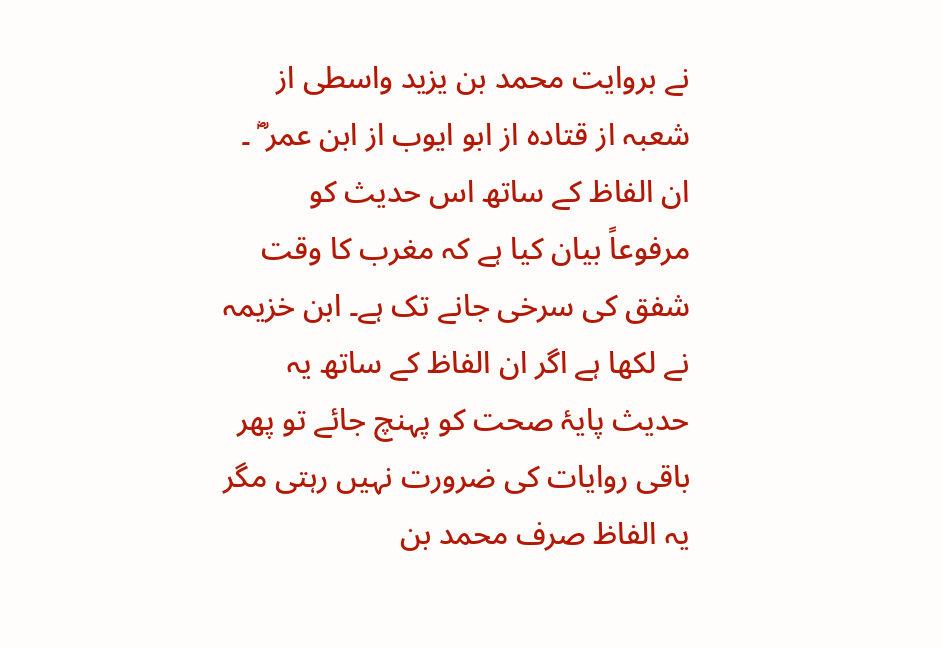نے بروایت محمد بن یزید واسطی از شعبہ از قتادہ از ابو ایوب از ابن عمر ؓ ۔ ان الفاظ کے ساتھ اس حدیث کو مرفوعاً بیان کیا ہے کہ مغرب کا وقت شفق کی سرخی جانے تک ہے۔ ابن خزیمہ نے لکھا ہے اگر ان الفاظ کے ساتھ یہ حدیث پایۂ صحت کو پہنچ جائے تو پھر باقی روایات کی ضرورت نہیں رہتی مگر یہ الفاظ صرف محمد بن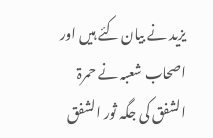یزید نے بیان کئے ہیں اور اصحاب شعبہ نے حمرۃ الشفق کی جگہ ثور الشفق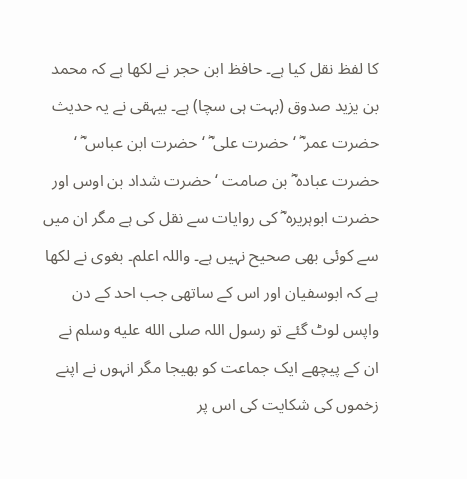کا لفظ نقل کیا ہے۔ حافظ ابن حجر نے لکھا ہے کہ محمد بن یزید صدوق (بہت ہی سچا) ہے۔ بیہقی نے یہ حدیث حضرت عمر ؓ ‘ حضرت علی ؓ ‘ حضرت ابن عباس ؓ ‘ حضرت عبادہ ؓ بن صامت ‘ حضرت شداد بن اوس اور حضرت ابوہریرہ ؓ کی روایات سے نقل کی ہے مگر ان میں سے کوئی بھی صحیح نہیں ہے۔ واللہ اعلم۔ بغوی نے لکھا ہے کہ ابوسفیان اور اس کے ساتھی جب احد کے دن واپس لوٹ گئے تو رسول اللہ صلى الله عليه وسلم نے ان کے پیچھے ایک جماعت کو بھیجا مگر انہوں نے اپنے زخموں کی شکایت کی اس پر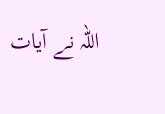اللہ نے آیات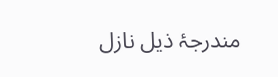مندرجۂ ذیل نازل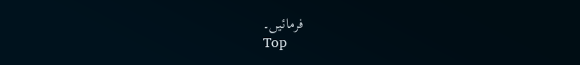فرمائیں۔
Top